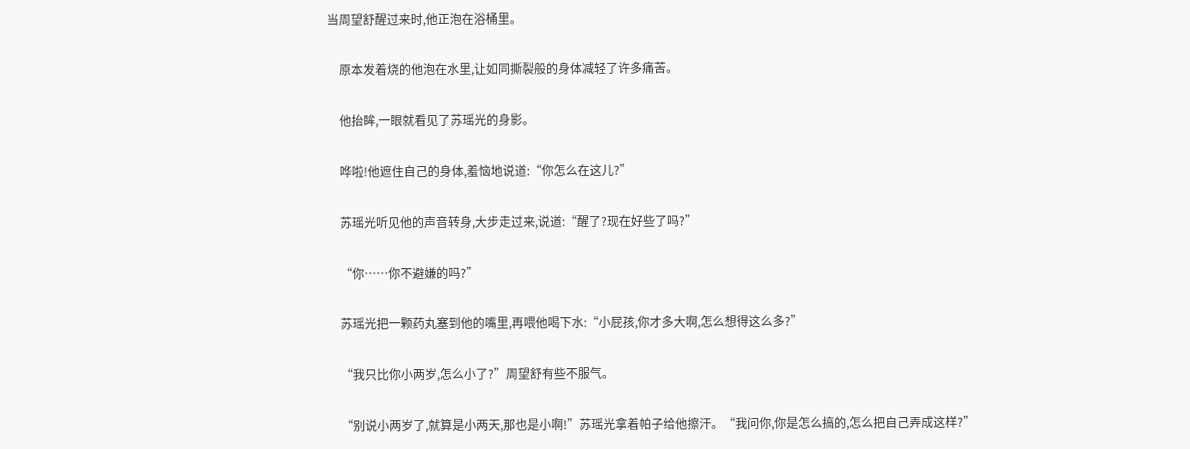当周望舒醒过来时,他正泡在浴桶里。

    原本发着烧的他泡在水里,让如同撕裂般的身体减轻了许多痛苦。

    他抬眸,一眼就看见了苏瑶光的身影。

    哗啦!他遮住自己的身体,羞恼地说道:“你怎么在这儿?”

    苏瑶光听见他的声音转身,大步走过来,说道:“醒了?现在好些了吗?”

    “你……你不避嫌的吗?”

    苏瑶光把一颗药丸塞到他的嘴里,再喂他喝下水:“小屁孩,你才多大啊,怎么想得这么多?”

    “我只比你小两岁,怎么小了?”周望舒有些不服气。

    “别说小两岁了,就算是小两天,那也是小啊!”苏瑶光拿着帕子给他擦汗。“我问你,你是怎么搞的,怎么把自己弄成这样?”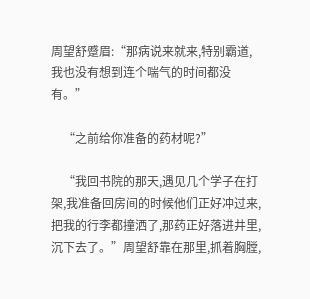周望舒蹙眉:“那病说来就来,特别霸道,我也没有想到连个喘气的时间都没有。”

    “之前给你准备的药材呢?”

    “我回书院的那天,遇见几个学子在打架,我准备回房间的时候他们正好冲过来,把我的行李都撞洒了,那药正好落进井里,沉下去了。”周望舒靠在那里,抓着胸膛,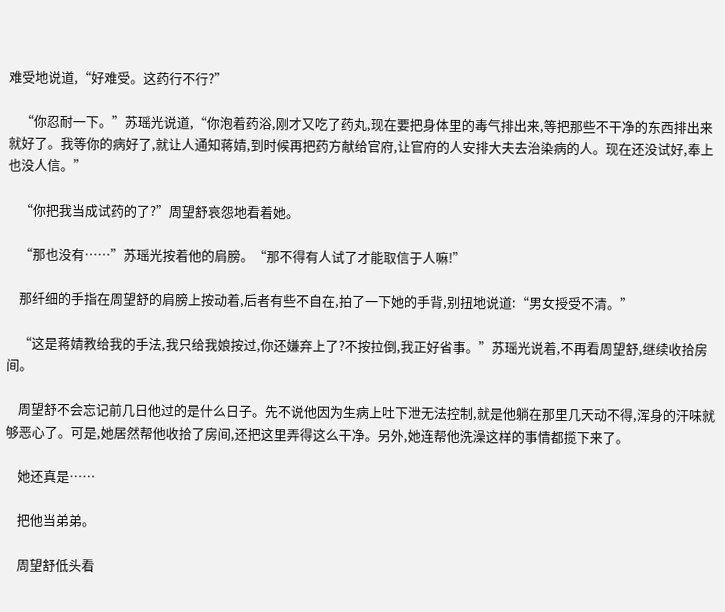难受地说道,“好难受。这药行不行?”

    “你忍耐一下。”苏瑶光说道,“你泡着药浴,刚才又吃了药丸,现在要把身体里的毒气排出来,等把那些不干净的东西排出来就好了。我等你的病好了,就让人通知蒋婧,到时候再把药方献给官府,让官府的人安排大夫去治染病的人。现在还没试好,奉上也没人信。”

    “你把我当成试药的了?”周望舒哀怨地看着她。

    “那也没有……”苏瑶光按着他的肩膀。“那不得有人试了才能取信于人嘛!”

    那纤细的手指在周望舒的肩膀上按动着,后者有些不自在,拍了一下她的手背,别扭地说道:“男女授受不清。”

    “这是蒋婧教给我的手法,我只给我娘按过,你还嫌弃上了?不按拉倒,我正好省事。”苏瑶光说着,不再看周望舒,继续收拾房间。

    周望舒不会忘记前几日他过的是什么日子。先不说他因为生病上吐下泄无法控制,就是他躺在那里几天动不得,浑身的汗味就够恶心了。可是,她居然帮他收拾了房间,还把这里弄得这么干净。另外,她连帮他洗澡这样的事情都揽下来了。

    她还真是……

    把他当弟弟。

    周望舒低头看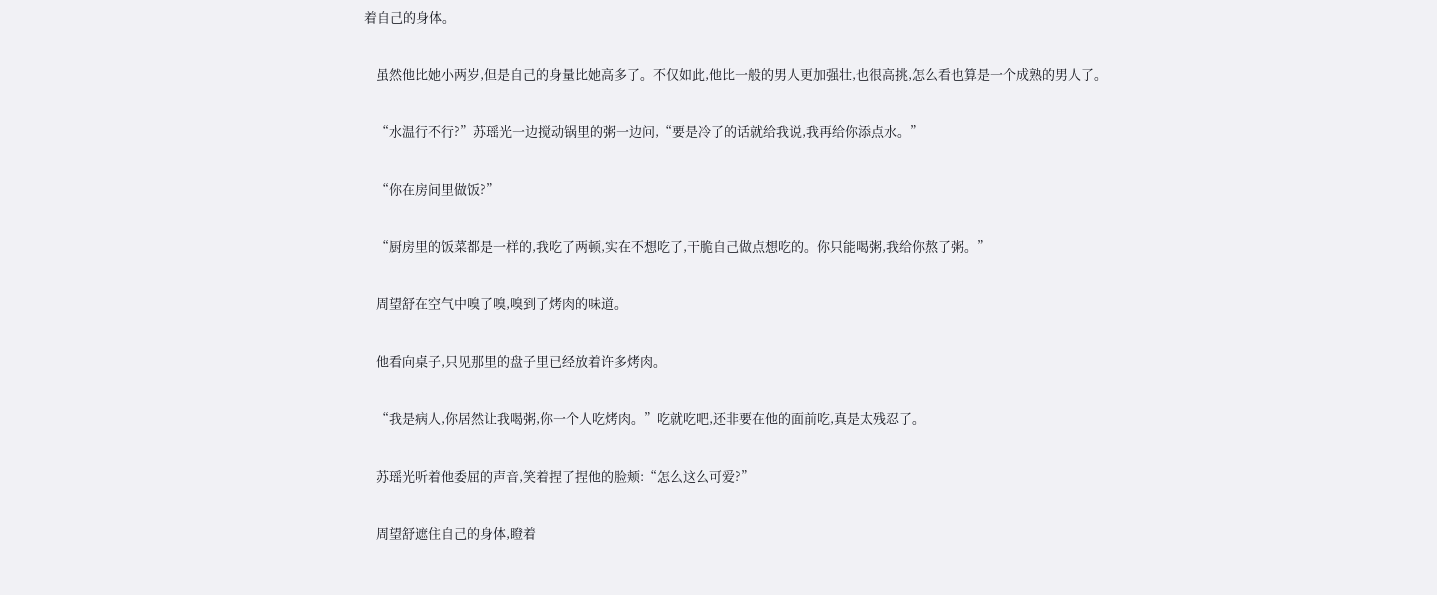着自己的身体。

    虽然他比她小两岁,但是自己的身量比她高多了。不仅如此,他比一般的男人更加强壮,也很高挑,怎么看也算是一个成熟的男人了。

    “水温行不行?”苏瑶光一边搅动锅里的粥一边问,“要是冷了的话就给我说,我再给你添点水。”

    “你在房间里做饭?”

    “厨房里的饭菜都是一样的,我吃了两顿,实在不想吃了,干脆自己做点想吃的。你只能喝粥,我给你熬了粥。”

    周望舒在空气中嗅了嗅,嗅到了烤肉的味道。

    他看向桌子,只见那里的盘子里已经放着许多烤肉。

    “我是病人,你居然让我喝粥,你一个人吃烤肉。”吃就吃吧,还非要在他的面前吃,真是太残忍了。

    苏瑶光听着他委屈的声音,笑着捏了捏他的脸颊:“怎么这么可爱?”

    周望舒遮住自己的身体,瞪着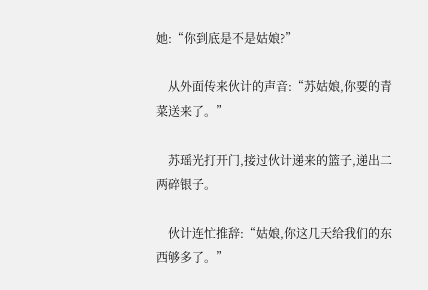她:“你到底是不是姑娘?”

    从外面传来伙计的声音:“苏姑娘,你要的青菜送来了。”

    苏瑶光打开门,接过伙计递来的篮子,递出二两碎银子。

    伙计连忙推辞:“姑娘,你这几天给我们的东西够多了。”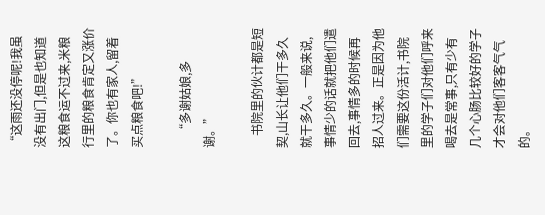“这雨还没停呢!我虽没有出门,但是也知道这粮食运不过来,米粮行里的粮食肯定又涨价了。你也有家人,留着买点粮食吧!”

    “多谢姑娘,多谢。”

    书院里的伙计都是短契,山长让他们干多久就干多久。一般来说,事情少的话就把他们遣回去,事情多的时候再招人过来。正是因为他们需要这份活计,书院里的学子们对他们呼来喝去是常事,只有少有几个心肠比较好的学子才会对他们客客气气的。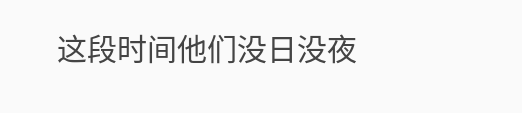这段时间他们没日没夜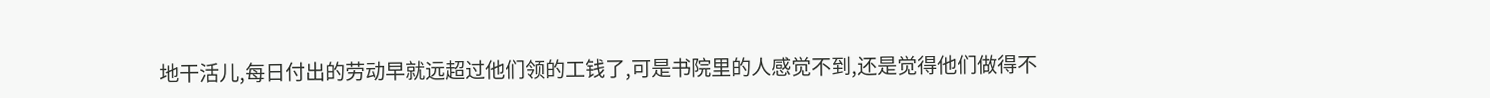地干活儿,每日付出的劳动早就远超过他们领的工钱了,可是书院里的人感觉不到,还是觉得他们做得不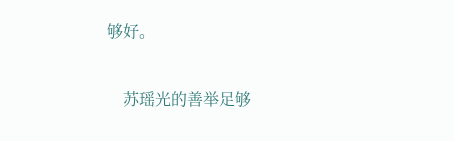够好。

    苏瑶光的善举足够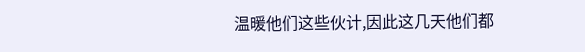温暖他们这些伙计,因此这几天他们都